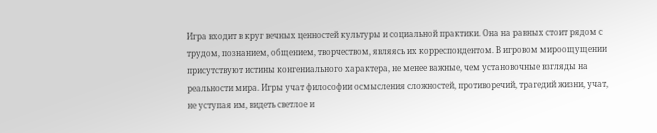Игра входит в круг вечных ценностей культуры и социальной практики. Она на равных стоит рядом с трудом, познанием, общением, творчеством, являясь их корреспондентом. В игровом мироощущении присутствуют истины конгениального характера, не менее важные, чем установочные взгляды на реальности мира. Игры учат философии осмысления сложностей, противоречий, трагедий жизни, учат, не уступая им, видеть светлое и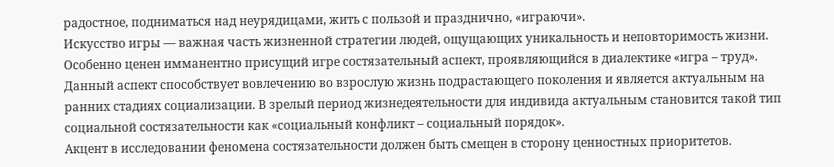радостное, подниматься над неурядицами, жить с пользой и празднично, «играючи».
Искусство игры — важная часть жизненной стратегии людей, ощущающих уникальность и неповторимость жизни. Особенно ценен имманентно присущий игре состязательный аспект, проявляющийся в диалектике «игра – труд». Данный аспект способствует вовлечению во взрослую жизнь подрастающего поколения и является актуальным на ранних стадиях социализации. В зрелый период жизнедеятельности для индивида актуальным становится такой тип социальной состязательности как «социальный конфликт – социальный порядок».
Акцент в исследовании феномена состязательности должен быть смещен в сторону ценностных приоритетов.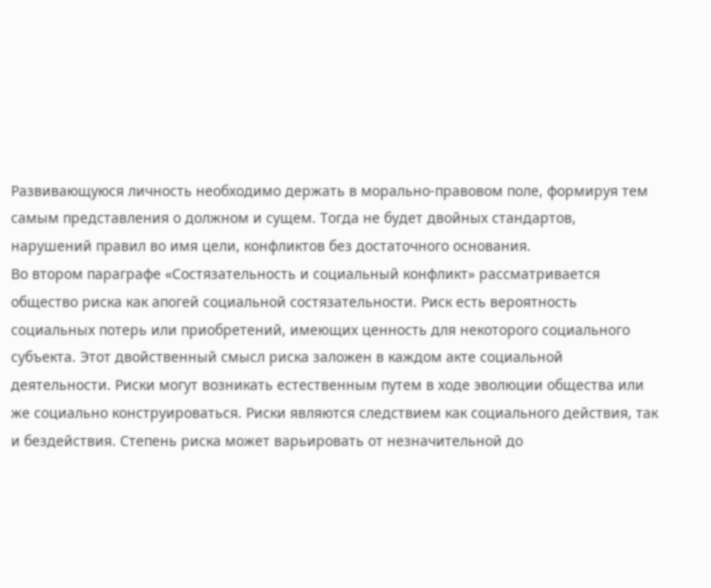Развивающуюся личность необходимо держать в морально-правовом поле, формируя тем самым представления о должном и сущем. Тогда не будет двойных стандартов, нарушений правил во имя цели, конфликтов без достаточного основания.
Во втором параграфе «Состязательность и социальный конфликт» рассматривается общество риска как апогей социальной состязательности. Риск есть вероятность социальных потерь или приобретений, имеющих ценность для некоторого социального субъекта. Этот двойственный смысл риска заложен в каждом акте социальной деятельности. Риски могут возникать естественным путем в ходе эволюции общества или же социально конструироваться. Риски являются следствием как социального действия, так и бездействия. Степень риска может варьировать от незначительной до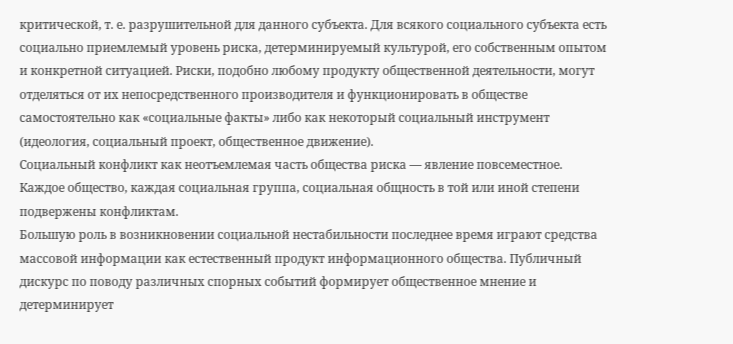критической, т. е. разрушительной для данного субъекта. Для всякого социального субъекта есть социально приемлемый уровень риска, детерминируемый культурой, его собственным опытом и конкретной ситуацией. Риски, подобно любому продукту общественной деятельности, могут отделяться от их непосредственного производителя и функционировать в обществе самостоятельно как «социальные факты» либо как некоторый социальный инструмент (идеология, социальный проект, общественное движение).
Социальный конфликт как неотъемлемая часть общества риска — явление повсеместное. Каждое общество, каждая социальная группа, социальная общность в той или иной степени подвержены конфликтам.
Большую роль в возникновении социальной нестабильности последнее время играют средства массовой информации как естественный продукт информационного общества. Публичный дискурс по поводу различных спорных событий формирует общественное мнение и детерминирует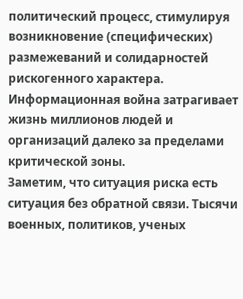политический процесс, стимулируя возникновение (специфических) размежеваний и солидарностей рискогенного характера. Информационная война затрагивает жизнь миллионов людей и организаций далеко за пределами критической зоны.
Заметим, что ситуация риска есть ситуация без обратной связи. Тысячи военных, политиков, ученых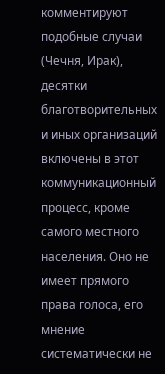комментируют подобные случаи (Чечня, Ирак), десятки благотворительных и иных организаций включены в этот коммуникационный процесс, кроме самого местного населения. Оно не имеет прямого права голоса, его мнение систематически не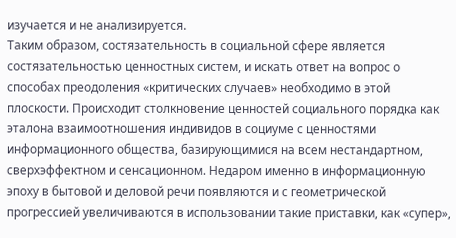изучается и не анализируется.
Таким образом, состязательность в социальной сфере является состязательностью ценностных систем, и искать ответ на вопрос о способах преодоления «критических случаев» необходимо в этой плоскости. Происходит столкновение ценностей социального порядка как эталона взаимоотношения индивидов в социуме с ценностями информационного общества, базирующимися на всем нестандартном, сверхэффектном и сенсационном. Недаром именно в информационную эпоху в бытовой и деловой речи появляются и с геометрической прогрессией увеличиваются в использовании такие приставки, как «супер»,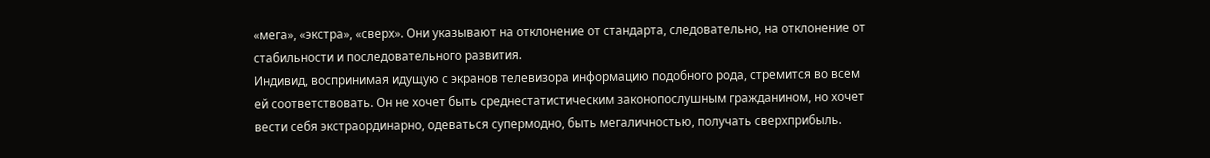«мега», «экстра», «сверх». Они указывают на отклонение от стандарта, следовательно, на отклонение от стабильности и последовательного развития.
Индивид, воспринимая идущую с экранов телевизора информацию подобного рода, стремится во всем ей соответствовать. Он не хочет быть среднестатистическим законопослушным гражданином, но хочет вести себя экстраординарно, одеваться супермодно, быть мегаличностью, получать сверхприбыль.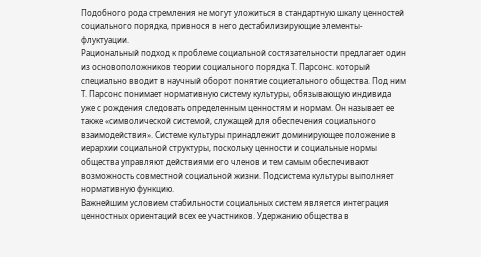Подобного рода стремления не могут уложиться в стандартную шкалу ценностей социального порядка, привнося в него дестабилизирующие элементы-флуктуации.
Рациональный подход к проблеме социальной состязательности предлагает один из основоположников теории социального порядка Т. Парсонс. который специально вводит в научный оборот понятие социетального общества. Под ним Т. Парсонс понимает нормативную систему культуры, обязывающую индивида уже с рождения следовать определенным ценностям и нормам. Он называет ее также «символической системой, служащей для обеспечения социального взаимодействия». Системе культуры принадлежит доминирующее положение в иерархии социальной структуры, поскольку ценности и социальные нормы общества управляют действиями его членов и тем самым обеспечивают возможность совместной социальной жизни. Подсистема культуры выполняет нормативную функцию.
Важнейшим условием стабильности социальных систем является интеграция ценностных ориентаций всех ее участников. Удержанию общества в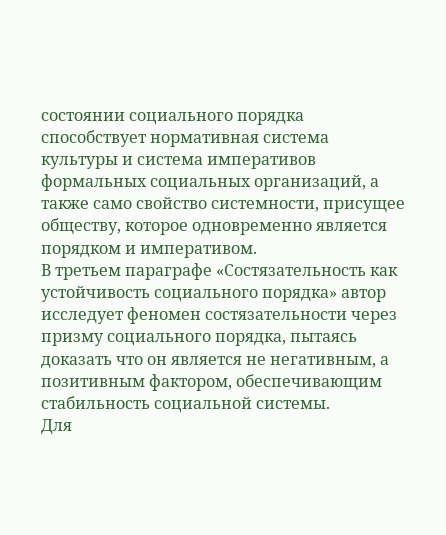состоянии социального порядка способствует нормативная система культуры и система императивов формальных социальных организаций, а также само свойство системности, присущее обществу, которое одновременно является порядком и императивом.
В третьем параграфе «Состязательность как устойчивость социального порядка» автор исследует феномен состязательности через призму социального порядка, пытаясь доказать что он является не негативным, а позитивным фактором, обеспечивающим стабильность социальной системы.
Для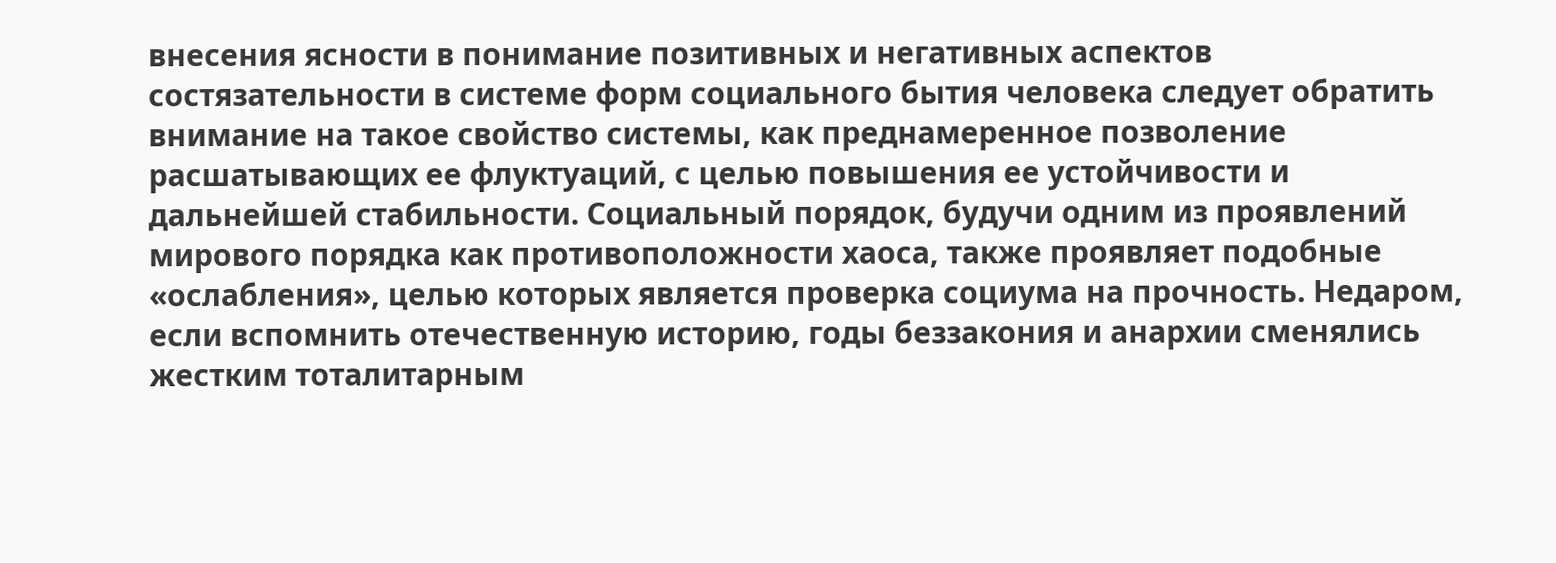внесения ясности в понимание позитивных и негативных аспектов состязательности в системе форм социального бытия человека следует обратить внимание на такое свойство системы, как преднамеренное позволение расшатывающих ее флуктуаций, с целью повышения ее устойчивости и дальнейшей стабильности. Социальный порядок, будучи одним из проявлений мирового порядка как противоположности хаоса, также проявляет подобные «ослабления», целью которых является проверка социума на прочность. Недаром, если вспомнить отечественную историю, годы беззакония и анархии сменялись жестким тоталитарным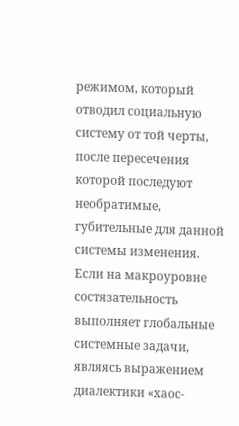режимом, который отводил социальную систему от той черты, после пересечения которой последуют необратимые, губительные для данной системы изменения. Если на макроуровне состязательность выполняет глобальные системные задачи, являясь выражением диалектики «хаос-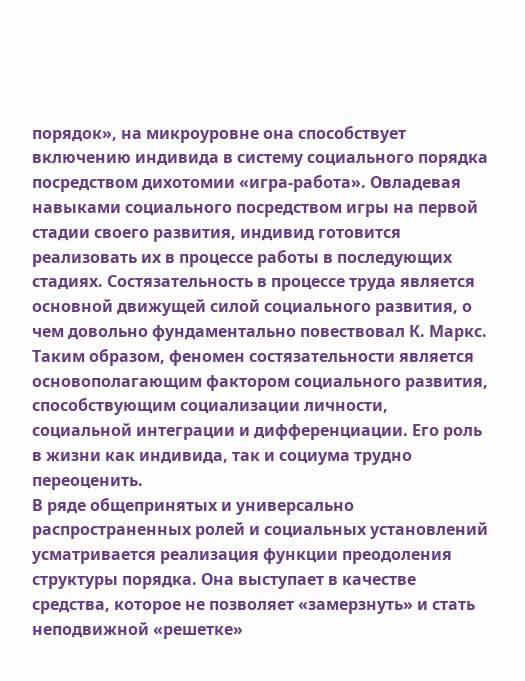порядок», на микроуровне она способствует включению индивида в систему социального порядка посредством дихотомии «игра-работа». Овладевая навыками социального посредством игры на первой стадии своего развития, индивид готовится реализовать их в процессе работы в последующих стадиях. Состязательность в процессе труда является основной движущей силой социального развития, о чем довольно фундаментально повествовал К. Маркс.
Таким образом, феномен состязательности является основополагающим фактором социального развития, способствующим социализации личности, социальной интеграции и дифференциации. Его роль в жизни как индивида, так и социума трудно переоценить.
В ряде общепринятых и универсально распространенных ролей и социальных установлений усматривается реализация функции преодоления структуры порядка. Она выступает в качестве средства, которое не позволяет «замерзнуть» и стать неподвижной «решетке»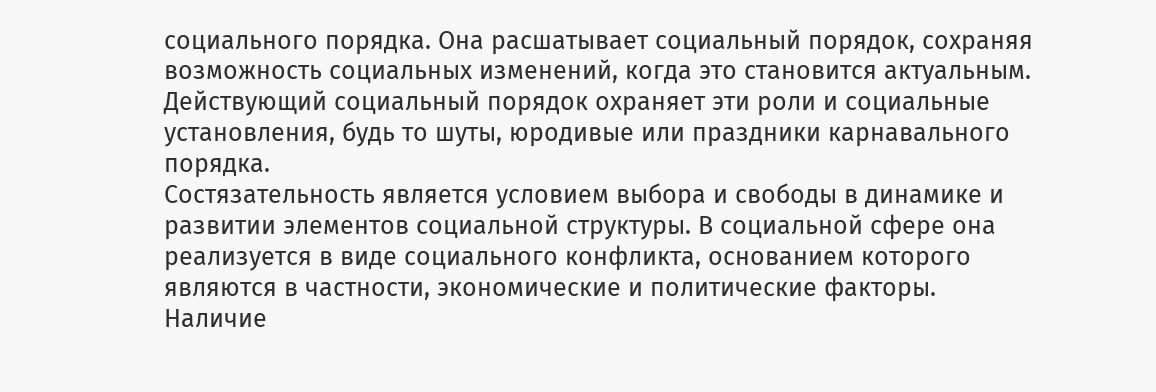социального порядка. Она расшатывает социальный порядок, сохраняя возможность социальных изменений, когда это становится актуальным. Действующий социальный порядок охраняет эти роли и социальные установления, будь то шуты, юродивые или праздники карнавального порядка.
Состязательность является условием выбора и свободы в динамике и развитии элементов социальной структуры. В социальной сфере она реализуется в виде социального конфликта, основанием которого являются в частности, экономические и политические факторы.
Наличие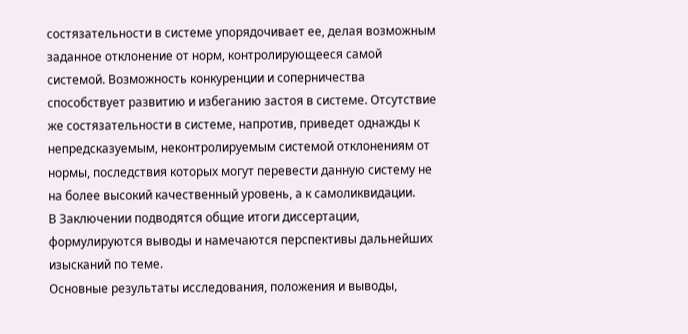состязательности в системе упорядочивает ее, делая возможным заданное отклонение от норм, контролирующееся самой системой. Возможность конкуренции и соперничества способствует развитию и избеганию застоя в системе. Отсутствие же состязательности в системе, напротив, приведет однажды к непредсказуемым, неконтролируемым системой отклонениям от нормы, последствия которых могут перевести данную систему не на более высокий качественный уровень, а к самоликвидации.
В Заключении подводятся общие итоги диссертации, формулируются выводы и намечаются перспективы дальнейших изысканий по теме.
Основные результаты исследования, положения и выводы,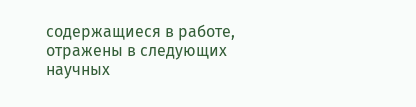содержащиеся в работе, отражены в следующих научных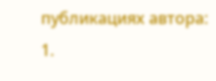публикациях автора:
1.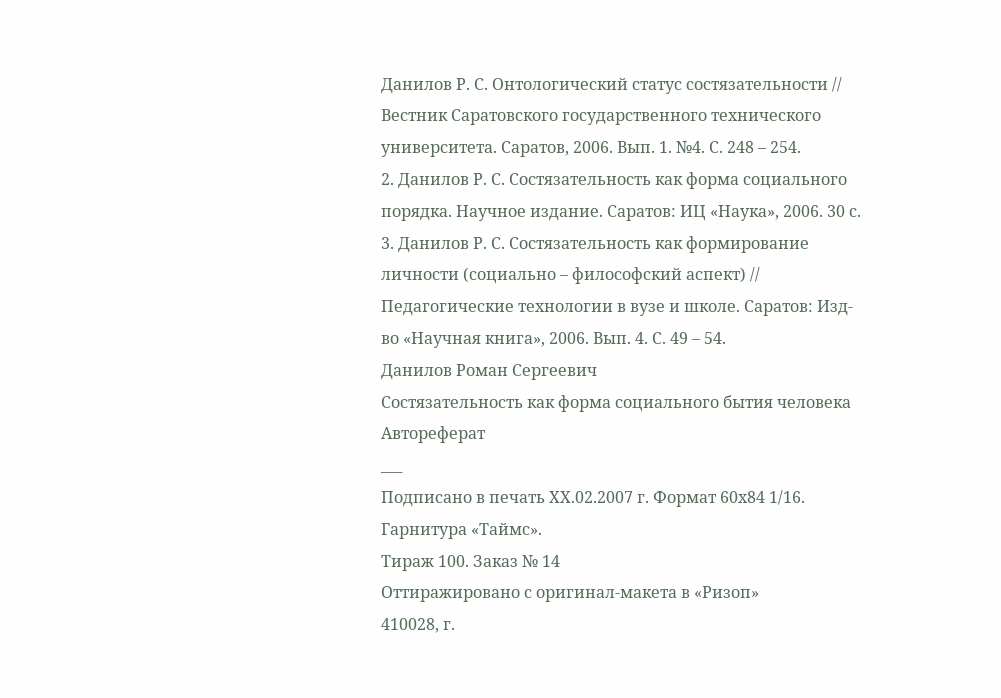Данилов Р. С. Онтологический статус состязательности // Вестник Саратовского государственного технического университета. Саратов, 2006. Вып. 1. №4. С. 248 – 254.
2. Данилов Р. С. Состязательность как форма социального порядка. Научное издание. Саратов: ИЦ «Наука», 2006. 30 с.
3. Данилов Р. С. Состязательность как формирование личности (социально – философский аспект) // Педагогические технологии в вузе и школе. Саратов: Изд-во «Научная книга», 2006. Вып. 4. С. 49 – 54.
Данилов Роман Сергеевич
Состязательность как форма социального бытия человека
Автореферат
___
Подписано в печать ХХ.02.2007 г. Формат 60х84 1/16. Гарнитура «Таймс».
Тираж 100. Заказ № 14
Оттиражировано с оригинал-макета в «Ризоп»
410028, г.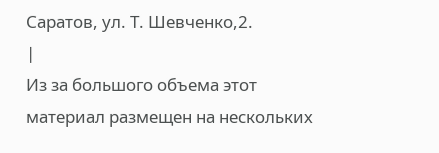Саратов, ул. Т. Шевченко,2.
|
Из за большого объема этот материал размещен на нескольких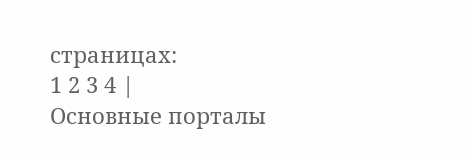страницах:
1 2 3 4 |
Основные порталы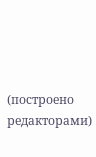(построено редакторами)